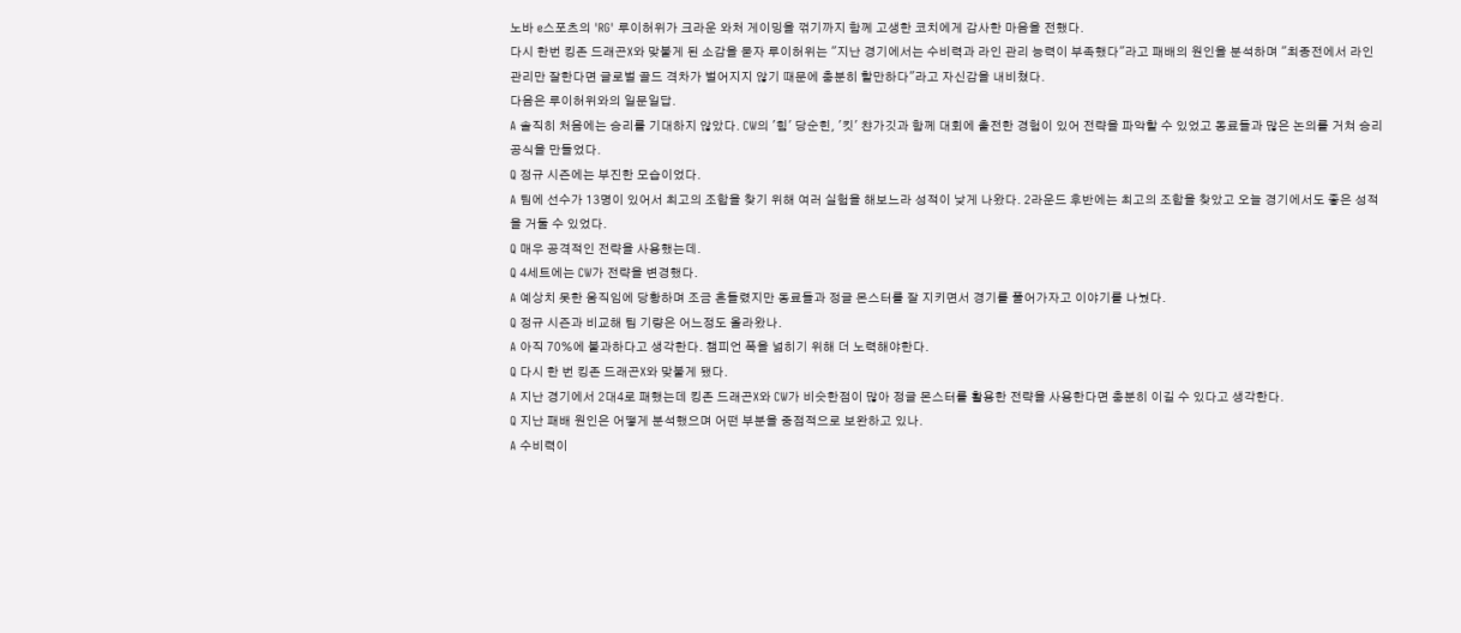노바 e스포츠의 'RG' 루이허위가 크라운 와처 게이밍을 꺾기까지 함께 고생한 코치에게 감사한 마음을 전했다.
다시 한번 킹존 드래곤X와 맞붙게 된 소감을 묻자 루이허위는 "지난 경기에서는 수비력과 라인 관리 능력이 부족했다"라고 패배의 원인을 분석하며 "최종전에서 라인 관리만 잘한다면 글로벌 골드 격차가 벌어지지 않기 때문에 충분히 할만하다"라고 자신감을 내비쳤다.
다음은 루이허위와의 일문일답.
A 솔직히 처음에는 승리를 기대하지 않았다. CW의 '힘' 당순힌, '킷' 챤가깃과 함께 대회에 출전한 경험이 있어 전략을 파악할 수 있었고 동료들과 많은 논의를 거쳐 승리 공식을 만들었다.
Q 정규 시즌에는 부진한 모습이었다.
A 팀에 선수가 13명이 있어서 최고의 조합을 찾기 위해 여러 실험을 해보느라 성적이 낮게 나왔다. 2라운드 후반에는 최고의 조합을 찾았고 오늘 경기에서도 좋은 성적을 거둘 수 있었다.
Q 매우 공격적인 전략을 사용했는데.
Q 4세트에는 CW가 전략을 변경했다.
A 예상치 못한 움직임에 당황하며 조금 흔들렸지만 동료들과 정글 몬스터를 잘 지키면서 경기를 풀어가자고 이야기를 나눴다.
Q 정규 시즌과 비교해 팀 기량은 어느정도 올라왔나.
A 아직 70%에 불과하다고 생각한다. 챔피언 폭을 넓히기 위해 더 노력해야한다.
Q 다시 한 번 킹존 드래곤X와 맞붙게 됐다.
A 지난 경기에서 2대4로 패했는데 킹존 드래곤X와 CW가 비슷한점이 많아 정글 몬스터를 활용한 전략을 사용한다면 충분히 이길 수 있다고 생각한다.
Q 지난 패배 원인은 어떻게 분석했으며 어떤 부분을 중점적으로 보완하고 있나.
A 수비력이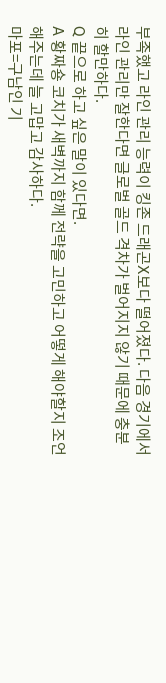부족했고 라인 관리 능력이 킹존 드래곤X보다 떨어졌다. 다음 경기에서 라인 관리만 잘한다면 글로벌 골드 격차가 벌어지지 않기 때문에 충분히 할만하다.
Q 끝으로 하고 싶은 말이 있다면.
A 황짜숑 코치가 새벽까지 함께 전략을 고민하고 어떻게 해야할지 조언해주는데 늘 고맙고 감사하다.
마포=구남인 기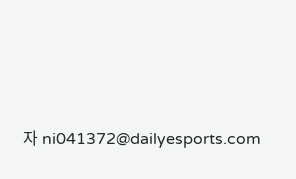자 ni041372@dailyesports.com